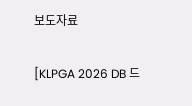보도자료

[KLPGA 2026 DB 드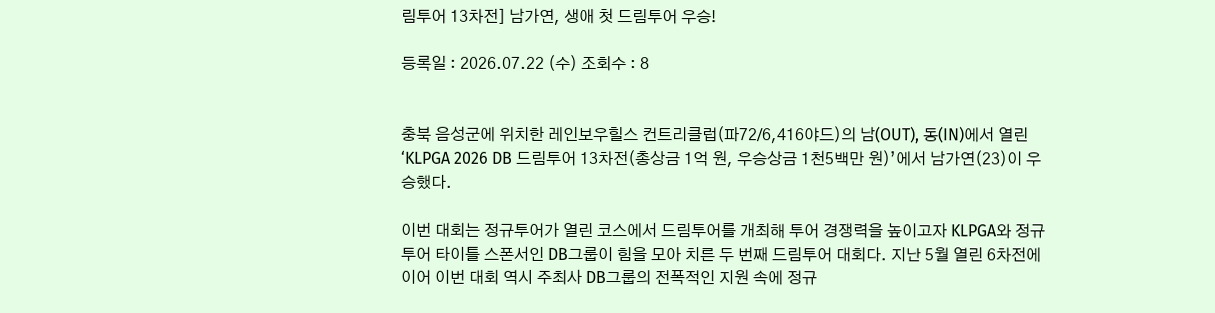림투어 13차전] 남가연, 생애 첫 드림투어 우승!

등록일 : 2026.07.22 (수) 조회수 : 8


충북 음성군에 위치한 레인보우힐스 컨트리클럽(파72/6,416야드)의 남(OUT), 동(IN)에서 열린 ‘KLPGA 2026 DB 드림투어 13차전(총상금 1억 원, 우승상금 1천5백만 원)’에서 남가연(23)이 우승했다.

이번 대회는 정규투어가 열린 코스에서 드림투어를 개최해 투어 경쟁력을 높이고자 KLPGA와 정규투어 타이틀 스폰서인 DB그룹이 힘을 모아 치른 두 번째 드림투어 대회다. 지난 5월 열린 6차전에 이어 이번 대회 역시 주최사 DB그룹의 전폭적인 지원 속에 정규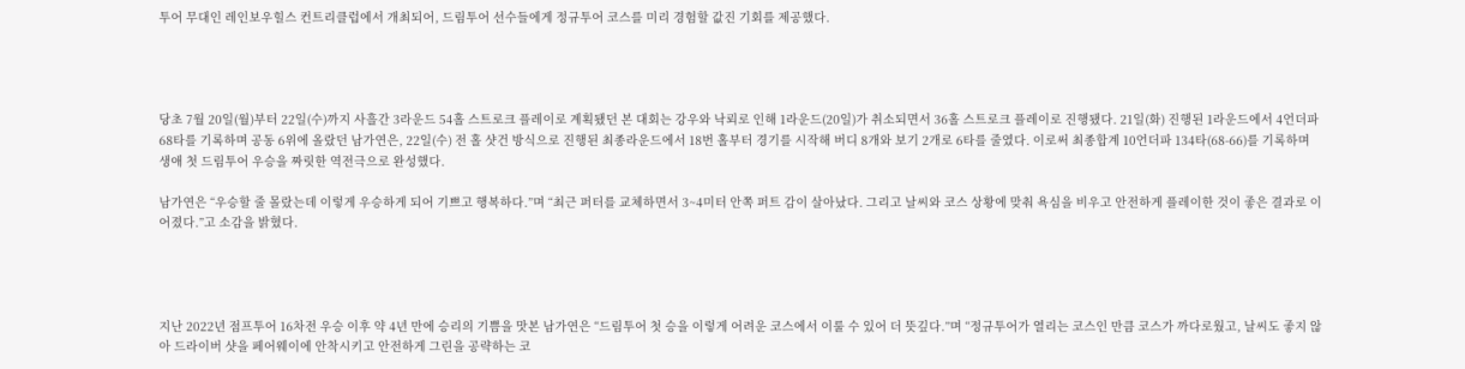투어 무대인 레인보우힐스 컨트리클럽에서 개최되어, 드림투어 선수들에게 정규투어 코스를 미리 경험할 값진 기회를 제공했다.




당초 7월 20일(월)부터 22일(수)까지 사흘간 3라운드 54홀 스트로크 플레이로 계획됐던 본 대회는 강우와 낙뢰로 인해 1라운드(20일)가 취소되면서 36홀 스트로크 플레이로 진행됐다. 21일(화) 진행된 1라운드에서 4언더파 68타를 기록하며 공동 6위에 올랐던 남가연은, 22일(수) 전 홀 샷건 방식으로 진행된 최종라운드에서 18번 홀부터 경기를 시작해 버디 8개와 보기 2개로 6타를 줄였다. 이로써 최종합계 10언더파 134타(68-66)를 기록하며 생애 첫 드림투어 우승을 짜릿한 역전극으로 완성했다.

남가연은 “우승할 줄 몰랐는데 이렇게 우승하게 되어 기쁘고 행복하다.”며 “최근 퍼터를 교체하면서 3~4미터 안쪽 퍼트 감이 살아났다. 그리고 날씨와 코스 상황에 맞춰 욕심을 비우고 안전하게 플레이한 것이 좋은 결과로 이어졌다.”고 소감을 밝혔다.




지난 2022년 점프투어 16차전 우승 이후 약 4년 만에 승리의 기쁨을 맛본 남가연은 “드림투어 첫 승을 이렇게 어려운 코스에서 이룰 수 있어 더 뜻깊다.”며 “정규투어가 열리는 코스인 만큼 코스가 까다로웠고, 날씨도 좋지 않아 드라이버 샷을 페어웨이에 안착시키고 안전하게 그린을 공략하는 코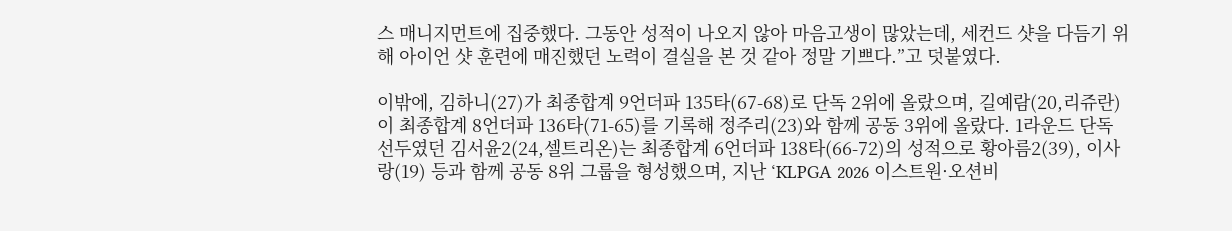스 매니지먼트에 집중했다. 그동안 성적이 나오지 않아 마음고생이 많았는데, 세컨드 샷을 다듬기 위해 아이언 샷 훈련에 매진했던 노력이 결실을 본 것 같아 정말 기쁘다.”고 덧붙였다.

이밖에, 김하니(27)가 최종합계 9언더파 135타(67-68)로 단독 2위에 올랐으며, 길예람(20,리쥬란)이 최종합계 8언더파 136타(71-65)를 기록해 정주리(23)와 함께 공동 3위에 올랐다. 1라운드 단독 선두였던 김서윤2(24,셀트리온)는 최종합계 6언더파 138타(66-72)의 성적으로 황아름2(39), 이사랑(19) 등과 함께 공동 8위 그룹을 형성했으며, 지난 ‘KLPGA 2026 이스트원·오션비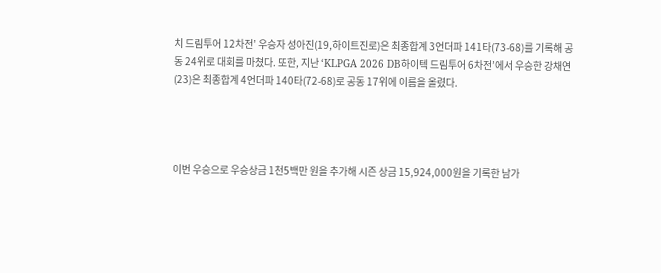치 드림투어 12차전’ 우승자 성아진(19,하이트진로)은 최종합계 3언더파 141타(73-68)를 기록해 공동 24위로 대회를 마쳤다. 또한, 지난 ‘KLPGA 2026 DB하이텍 드림투어 6차전’에서 우승한 강채연(23)은 최종합계 4언더파 140타(72-68)로 공동 17위에 이름을 올렸다.




이번 우승으로 우승상금 1천5백만 원을 추가해 시즌 상금 15,924,000원을 기록한 남가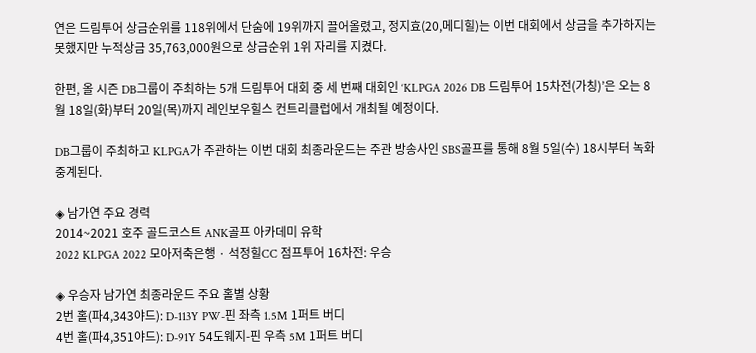연은 드림투어 상금순위를 118위에서 단숨에 19위까지 끌어올렸고, 정지효(20,메디힐)는 이번 대회에서 상금을 추가하지는 못했지만 누적상금 35,763,000원으로 상금순위 1위 자리를 지켰다.

한편, 올 시즌 DB그룹이 주최하는 5개 드림투어 대회 중 세 번째 대회인 ‘KLPGA 2026 DB 드림투어 15차전(가칭)’은 오는 8월 18일(화)부터 20일(목)까지 레인보우힐스 컨트리클럽에서 개최될 예정이다.

DB그룹이 주최하고 KLPGA가 주관하는 이번 대회 최종라운드는 주관 방송사인 SBS골프를 통해 8월 5일(수) 18시부터 녹화 중계된다.

◈ 남가연 주요 경력
2014~2021 호주 골드코스트 ANK골프 아카데미 유학
2022 KLPGA 2022 모아저축은행 · 석정힐CC 점프투어 16차전: 우승

◈ 우승자 남가연 최종라운드 주요 홀별 상황
2번 홀(파4,343야드): D-113Y PW-핀 좌측 1.5M 1퍼트 버디
4번 홀(파4,351야드): D-91Y 54도웨지-핀 우측 5M 1퍼트 버디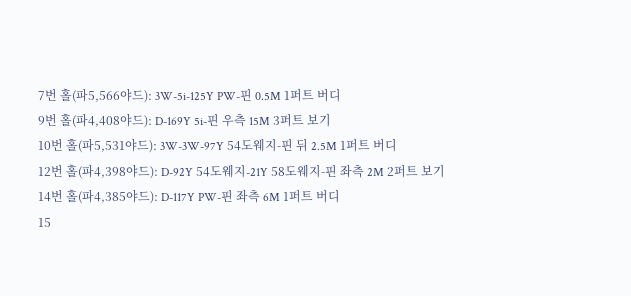7번 홀(파5,566야드): 3W-5i-125Y PW-핀 0.5M 1퍼트 버디
9번 홀(파4,408야드): D-169Y 5i-핀 우측 15M 3퍼트 보기
10번 홀(파5,531야드): 3W-3W-97Y 54도웨지-핀 뒤 2.5M 1퍼트 버디
12번 홀(파4,398야드): D-92Y 54도웨지-21Y 58도웨지-핀 좌측 2M 2퍼트 보기
14번 홀(파4,385야드): D-117Y PW-핀 좌측 6M 1퍼트 버디
15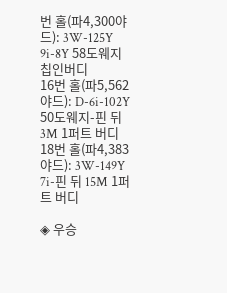번 홀(파4,300야드): 3W-125Y 9i-8Y 58도웨지 칩인버디
16번 홀(파5,562야드): D-6i-102Y 50도웨지-핀 뒤 3M 1퍼트 버디
18번 홀(파4,383야드): 3W-149Y 7i-핀 뒤 15M 1퍼트 버디

◈ 우승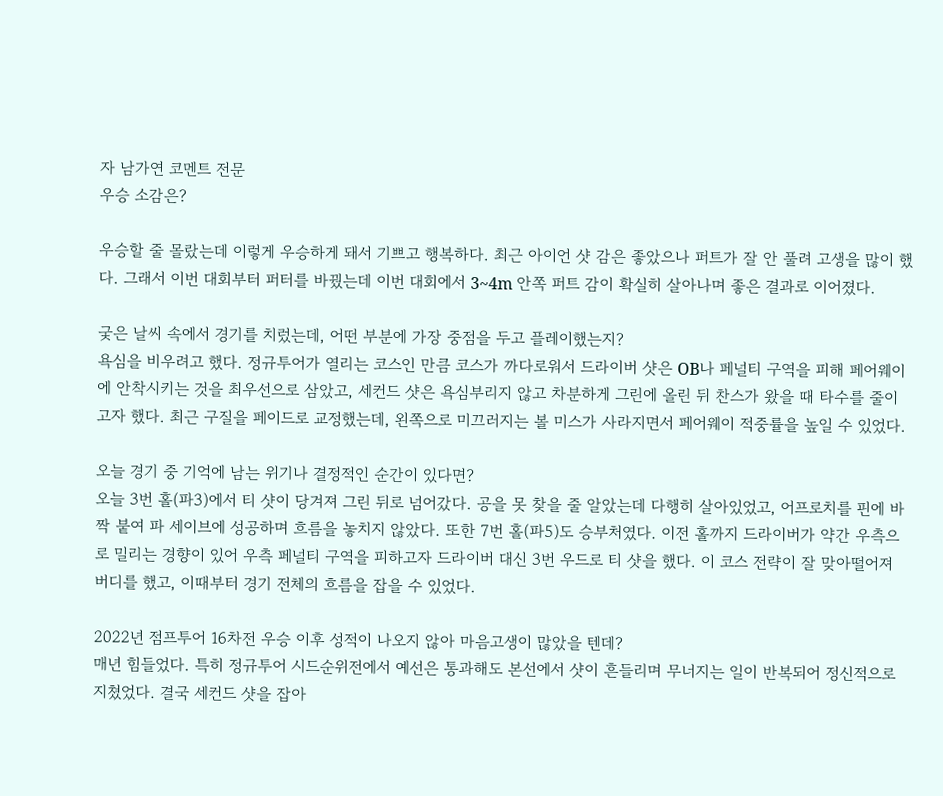자 남가연 코멘트 전문
우승 소감은?

우승할 줄 몰랐는데 이렇게 우승하게 돼서 기쁘고 행복하다. 최근 아이언 샷 감은 좋았으나 퍼트가 잘 안 풀려 고생을 많이 했다. 그래서 이번 대회부터 퍼터를 바꿨는데 이번 대회에서 3~4m 안쪽 퍼트 감이 확실히 살아나며 좋은 결과로 이어졌다.

궂은 날씨 속에서 경기를 치렀는데, 어떤 부분에 가장 중점을 두고 플레이했는지?
욕심을 비우려고 했다. 정규투어가 열리는 코스인 만큼 코스가 까다로워서 드라이버 샷은 OB나 페널티 구역을 피해 페어웨이에 안착시키는 것을 최우선으로 삼았고, 세컨드 샷은 욕심부리지 않고 차분하게 그린에 올린 뒤 찬스가 왔을 때 타수를 줄이고자 했다. 최근 구질을 페이드로 교정했는데, 왼쪽으로 미끄러지는 볼 미스가 사라지면서 페어웨이 적중률을 높일 수 있었다.

오늘 경기 중 기억에 남는 위기나 결정적인 순간이 있다면?
오늘 3번 홀(파3)에서 티 샷이 당겨져 그린 뒤로 넘어갔다. 공을 못 찾을 줄 알았는데 다행히 살아있었고, 어프로치를 핀에 바짝 붙여 파 세이브에 성공하며 흐름을 놓치지 않았다. 또한 7번 홀(파5)도 승부처였다. 이전 홀까지 드라이버가 약간 우측으로 밀리는 경향이 있어 우측 페널티 구역을 피하고자 드라이버 대신 3번 우드로 티 샷을 했다. 이 코스 전략이 잘 맞아떨어져 버디를 했고, 이때부터 경기 전체의 흐름을 잡을 수 있었다.

2022년 점프투어 16차전 우승 이후 성적이 나오지 않아 마음고생이 많았을 텐데?
매년 힘들었다. 특히 정규투어 시드순위전에서 예선은 통과해도 본선에서 샷이 흔들리며 무너지는 일이 반복되어 정신적으로 지쳤었다. 결국 세컨드 샷을 잡아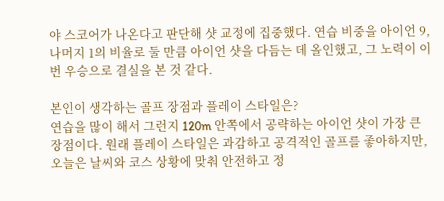야 스코어가 나온다고 판단해 샷 교정에 집중했다. 연습 비중을 아이언 9, 나머지 1의 비율로 둘 만큼 아이언 샷을 다듬는 데 올인했고, 그 노력이 이번 우승으로 결실을 본 것 같다.

본인이 생각하는 골프 장점과 플레이 스타일은?
연습을 많이 해서 그런지 120m 안쪽에서 공략하는 아이언 샷이 가장 큰 장점이다. 원래 플레이 스타일은 과감하고 공격적인 골프를 좋아하지만, 오늘은 날씨와 코스 상황에 맞춰 안전하고 정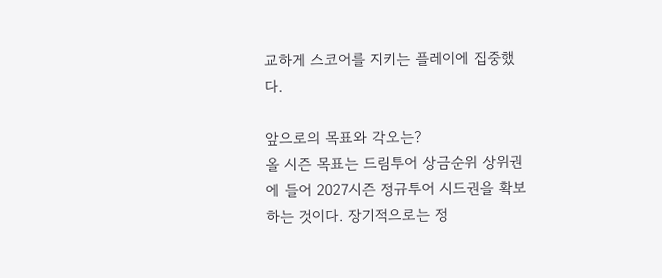교하게 스코어를 지키는 플레이에 집중했다.

앞으로의 목표와 각오는?
올 시즌 목표는 드림투어 상금순위 상위권에 들어 2027시즌 정규투어 시드권을 확보하는 것이다. 장기적으로는 정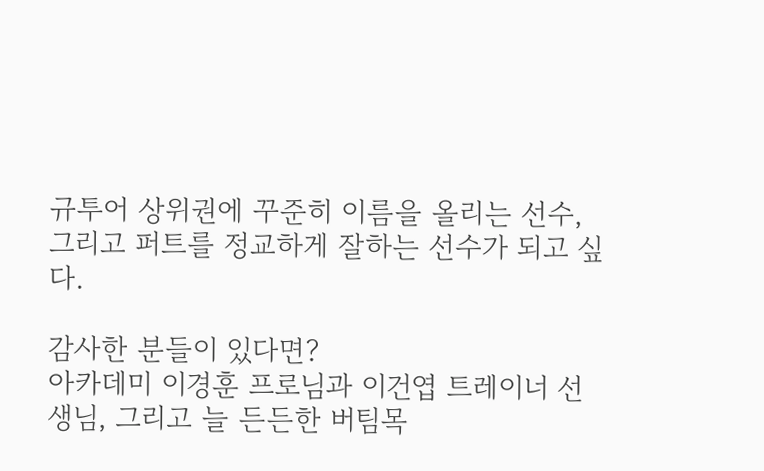규투어 상위권에 꾸준히 이름을 올리는 선수, 그리고 퍼트를 정교하게 잘하는 선수가 되고 싶다.

감사한 분들이 있다면?
아카데미 이경훈 프로님과 이건엽 트레이너 선생님, 그리고 늘 든든한 버팀목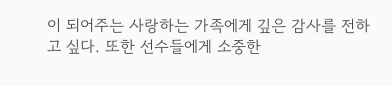이 되어주는 사랑하는 가족에게 깊은 감사를 전하고 싶다. 또한 선수들에게 소중한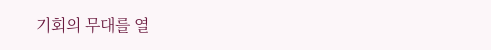기회의 무대를 열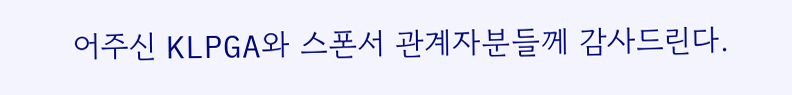어주신 KLPGA와 스폰서 관계자분들께 감사드린다.